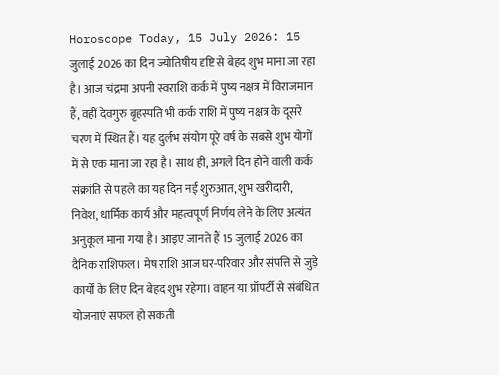Horoscope Today, 15 July 2026: 15 जुलाई 2026 का दिन ज्योतिषीय दृष्टि से बेहद शुभ माना जा रहा है। आज चंद्रमा अपनी स्वराशि कर्क में पुष्य नक्षत्र में विराजमान हैं, वहीं देवगुरु बृहस्पति भी कर्क राशि में पुष्य नक्षत्र के दूसरे चरण में स्थित हैं। यह दुर्लभ संयोग पूरे वर्ष के सबसे शुभ योगों में से एक माना जा रहा है। साथ ही, अगले दिन होने वाली कर्क संक्रांति से पहले का यह दिन नई शुरुआत, शुभ खरीदारी, निवेश, धार्मिक कार्य और महत्वपूर्ण निर्णय लेने के लिए अत्यंत अनुकूल माना गया है। आइए जानते हैं 15 जुलाई 2026 का दैनिक राशिफल। मेष राशि आज घर-परिवार और संपत्ति से जुड़े कार्यों के लिए दिन बेहद शुभ रहेगा। वाहन या प्रॉपर्टी से संबंधित योजनाएं सफल हो सकती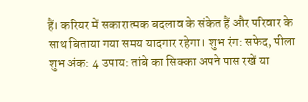हैं। करियर में सकारात्मक बदलाव के संकेत हैं और परिवार के साथ बिताया गया समय यादगार रहेगा। शुभ रंग: सफेद, पीला शुभ अंक: 4 उपाय: तांबे का सिक्का अपने पास रखें या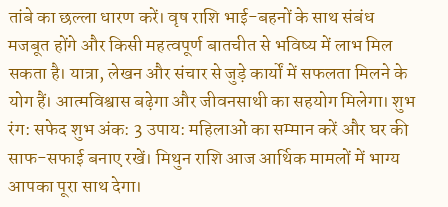तांबे का छल्ला धारण करें। वृष राशि भाई-बहनों के साथ संबंध मजबूत होंगे और किसी महत्वपूर्ण बातचीत से भविष्य में लाभ मिल सकता है। यात्रा, लेखन और संचार से जुड़े कार्यों में सफलता मिलने के योग हैं। आत्मविश्वास बढ़ेगा और जीवनसाथी का सहयोग मिलेगा। शुभ रंग: सफेद शुभ अंक: 3 उपाय: महिलाओं का सम्मान करें और घर की साफ-सफाई बनाए रखें। मिथुन राशि आज आर्थिक मामलों में भाग्य आपका पूरा साथ देगा।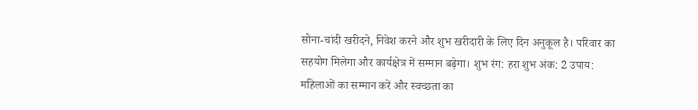सोना-चांदी खरीदने, निवेश करने और शुभ खरीदारी के लिए दिन अनुकूल है। परिवार का सहयोग मिलेगा और कार्यक्षेत्र में सम्मान बढ़ेगा। शुभ रंग: हरा शुभ अंक: 2 उपाय: महिलाओं का सम्मान करें और स्वच्छता का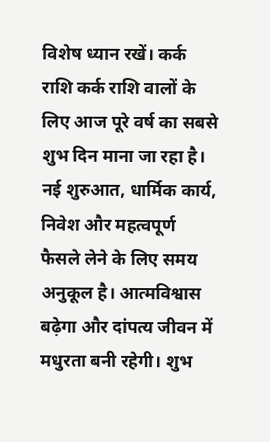विशेष ध्यान रखें। कर्क राशि कर्क राशि वालों के लिए आज पूरे वर्ष का सबसे शुभ दिन माना जा रहा है। नई शुरुआत, धार्मिक कार्य, निवेश और महत्वपूर्ण फैसले लेने के लिए समय अनुकूल है। आत्मविश्वास बढ़ेगा और दांपत्य जीवन में मधुरता बनी रहेगी। शुभ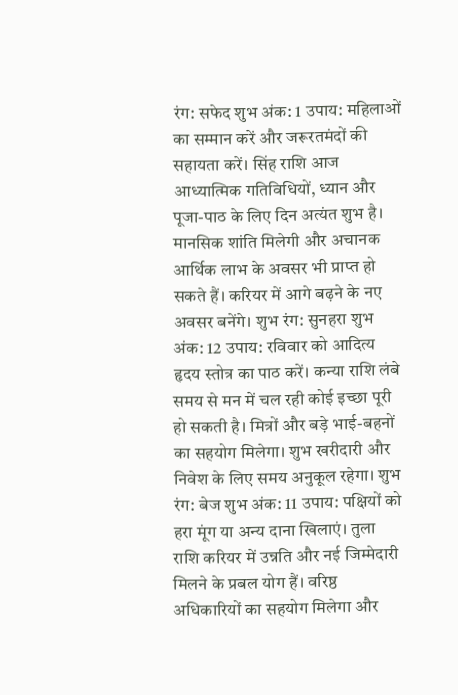रंग: सफेद शुभ अंक: 1 उपाय: महिलाओं का सम्मान करें और जरूरतमंदों की सहायता करें। सिंह राशि आज आध्यात्मिक गतिविधियों, ध्यान और पूजा-पाठ के लिए दिन अत्यंत शुभ है। मानसिक शांति मिलेगी और अचानक आर्थिक लाभ के अवसर भी प्राप्त हो सकते हैं। करियर में आगे बढ़ने के नए अवसर बनेंगे। शुभ रंग: सुनहरा शुभ अंक: 12 उपाय: रविवार को आदित्य हृदय स्तोत्र का पाठ करें। कन्या राशि लंबे समय से मन में चल रही कोई इच्छा पूरी हो सकती है। मित्रों और बड़े भाई-बहनों का सहयोग मिलेगा। शुभ खरीदारी और निवेश के लिए समय अनुकूल रहेगा। शुभ रंग: बेज शुभ अंक: 11 उपाय: पक्षियों को हरा मूंग या अन्य दाना खिलाएं। तुला राशि करियर में उन्नति और नई जिम्मेदारी मिलने के प्रबल योग हैं। वरिष्ठ अधिकारियों का सहयोग मिलेगा और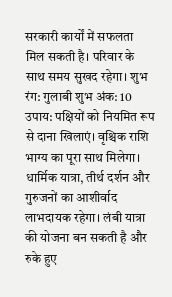सरकारी कार्यों में सफलता मिल सकती है। परिवार के साथ समय सुखद रहेगा। शुभ रंग: गुलाबी शुभ अंक: 10 उपाय: पक्षियों को नियमित रूप से दाना खिलाएं। वृश्चिक राशि भाग्य का पूरा साथ मिलेगा। धार्मिक यात्रा, तीर्थ दर्शन और गुरुजनों का आशीर्वाद लाभदायक रहेगा। लंबी यात्रा की योजना बन सकती है और रुके हुए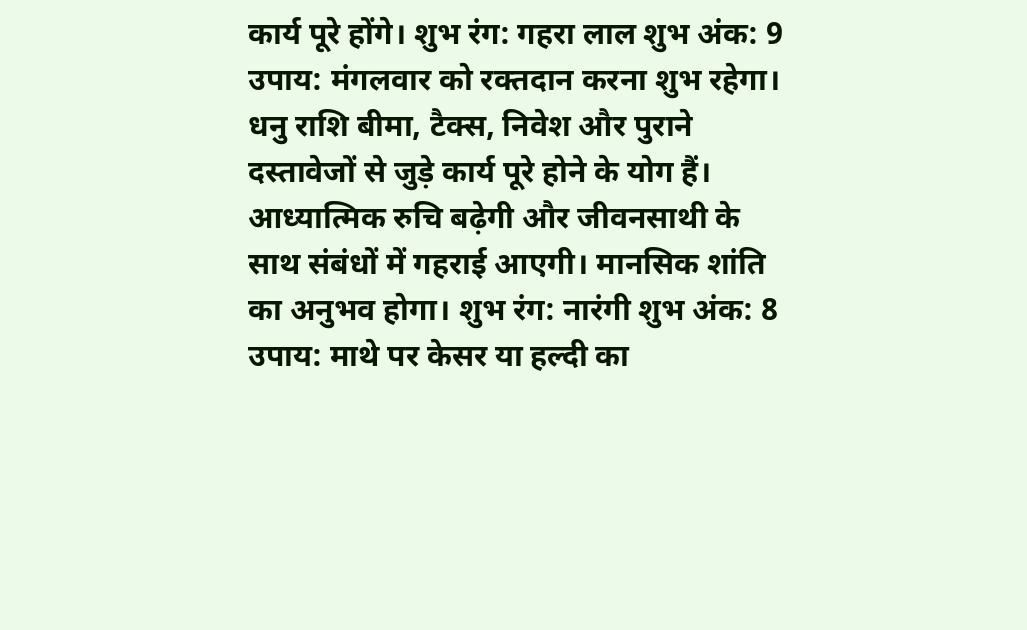कार्य पूरे होंगे। शुभ रंग: गहरा लाल शुभ अंक: 9 उपाय: मंगलवार को रक्तदान करना शुभ रहेगा। धनु राशि बीमा, टैक्स, निवेश और पुराने दस्तावेजों से जुड़े कार्य पूरे होने के योग हैं। आध्यात्मिक रुचि बढ़ेगी और जीवनसाथी के साथ संबंधों में गहराई आएगी। मानसिक शांति का अनुभव होगा। शुभ रंग: नारंगी शुभ अंक: 8 उपाय: माथे पर केसर या हल्दी का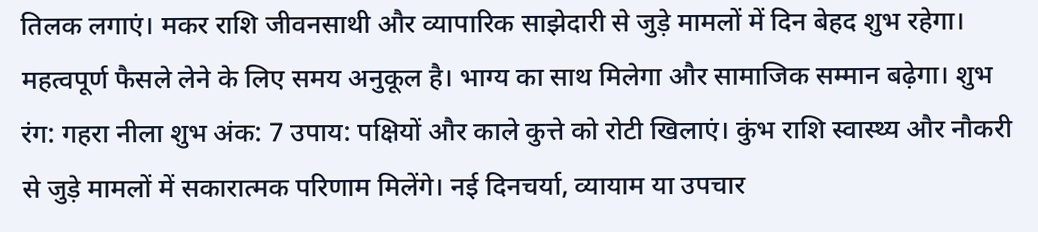तिलक लगाएं। मकर राशि जीवनसाथी और व्यापारिक साझेदारी से जुड़े मामलों में दिन बेहद शुभ रहेगा। महत्वपूर्ण फैसले लेने के लिए समय अनुकूल है। भाग्य का साथ मिलेगा और सामाजिक सम्मान बढ़ेगा। शुभ रंग: गहरा नीला शुभ अंक: 7 उपाय: पक्षियों और काले कुत्ते को रोटी खिलाएं। कुंभ राशि स्वास्थ्य और नौकरी से जुड़े मामलों में सकारात्मक परिणाम मिलेंगे। नई दिनचर्या, व्यायाम या उपचार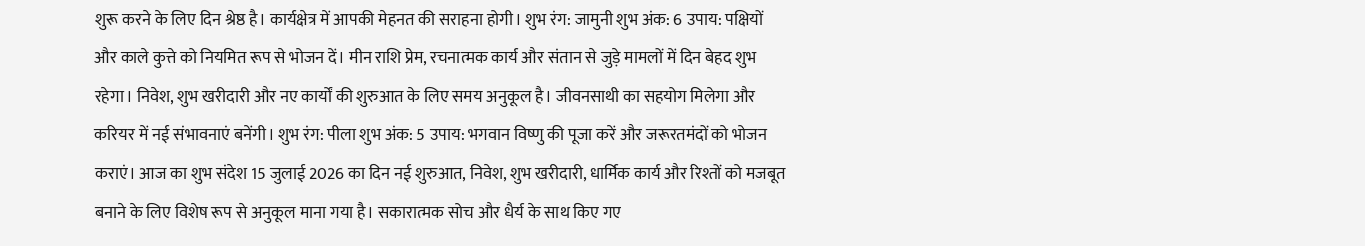शुरू करने के लिए दिन श्रेष्ठ है। कार्यक्षेत्र में आपकी मेहनत की सराहना होगी। शुभ रंग: जामुनी शुभ अंक: 6 उपाय: पक्षियों और काले कुत्ते को नियमित रूप से भोजन दें। मीन राशि प्रेम, रचनात्मक कार्य और संतान से जुड़े मामलों में दिन बेहद शुभ रहेगा। निवेश, शुभ खरीदारी और नए कार्यों की शुरुआत के लिए समय अनुकूल है। जीवनसाथी का सहयोग मिलेगा और करियर में नई संभावनाएं बनेंगी। शुभ रंग: पीला शुभ अंक: 5 उपाय: भगवान विष्णु की पूजा करें और जरूरतमंदों को भोजन कराएं। आज का शुभ संदेश 15 जुलाई 2026 का दिन नई शुरुआत, निवेश, शुभ खरीदारी, धार्मिक कार्य और रिश्तों को मजबूत बनाने के लिए विशेष रूप से अनुकूल माना गया है। सकारात्मक सोच और धैर्य के साथ किए गए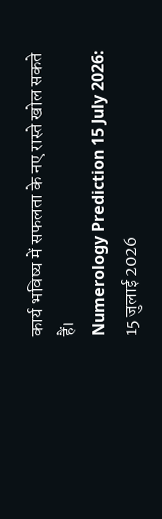कार्य भविष्य में सफलता के नए रास्ते खोल सकते हैं।
Numerology Prediction 15 July 2026: 15 जुलाई 2026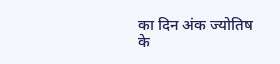का दिन अंक ज्योतिष के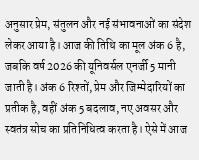अनुसार प्रेम, संतुलन और नई संभावनाओं का संदेश लेकर आया है। आज की तिथि का मूल अंक 6 है, जबकि वर्ष 2026 की यूनिवर्सल एनर्जी 5 मानी जाती है। अंक 6 रिश्तों, प्रेम और जिम्मेदारियों का प्रतीक है, वहीं अंक 5 बदलाव, नए अवसर और स्वतंत्र सोच का प्रतिनिधित्व करता है। ऐसे में आज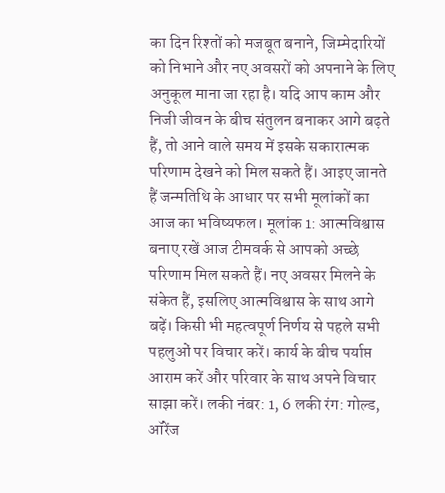का दिन रिश्तों को मजबूत बनाने, जिम्मेदारियों को निभाने और नए अवसरों को अपनाने के लिए अनुकूल माना जा रहा है। यदि आप काम और निजी जीवन के बीच संतुलन बनाकर आगे बढ़ते हैं, तो आने वाले समय में इसके सकारात्मक परिणाम देखने को मिल सकते हैं। आइए जानते हैं जन्मतिथि के आधार पर सभी मूलांकों का आज का भविष्यफल। मूलांक 1: आत्मविश्वास बनाए रखें आज टीमवर्क से आपको अच्छे परिणाम मिल सकते हैं। नए अवसर मिलने के संकेत हैं, इसलिए आत्मविश्वास के साथ आगे बढ़ें। किसी भी महत्वपूर्ण निर्णय से पहले सभी पहलुओं पर विचार करें। कार्य के बीच पर्याप्त आराम करें और परिवार के साथ अपने विचार साझा करें। लकी नंबर: 1, 6 लकी रंग: गोल्ड, ऑरेंज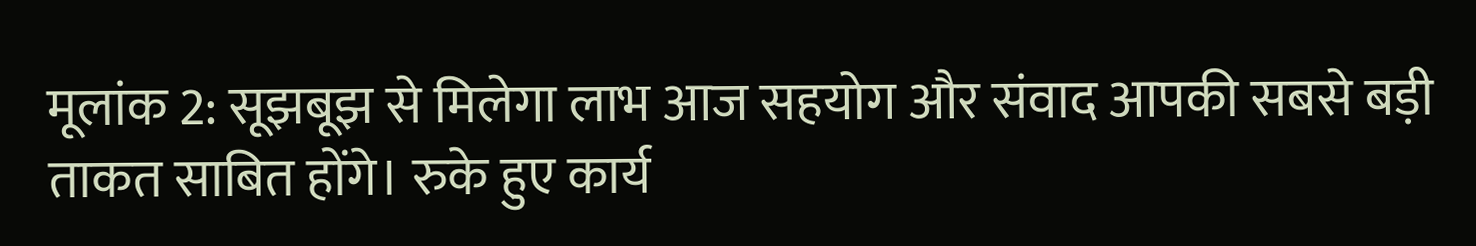मूलांक 2: सूझबूझ से मिलेगा लाभ आज सहयोग और संवाद आपकी सबसे बड़ी ताकत साबित होंगे। रुके हुए कार्य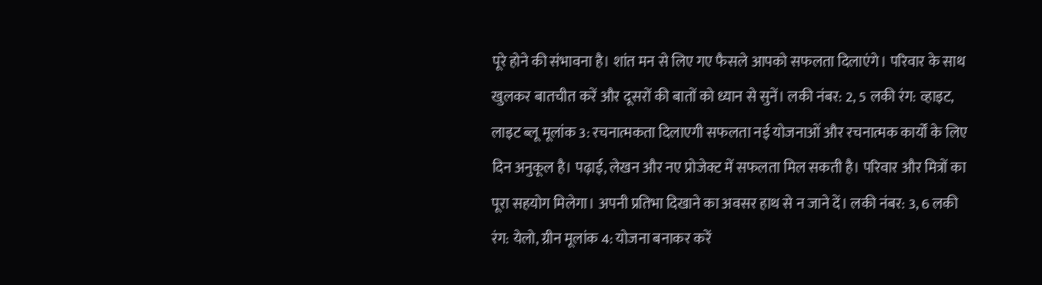पूरे होने की संभावना है। शांत मन से लिए गए फैसले आपको सफलता दिलाएंगे। परिवार के साथ खुलकर बातचीत करें और दूसरों की बातों को ध्यान से सुनें। लकी नंबर: 2, 5 लकी रंग: व्हाइट, लाइट ब्लू मूलांक 3: रचनात्मकता दिलाएगी सफलता नई योजनाओं और रचनात्मक कार्यों के लिए दिन अनुकूल है। पढ़ाई, लेखन और नए प्रोजेक्ट में सफलता मिल सकती है। परिवार और मित्रों का पूरा सहयोग मिलेगा। अपनी प्रतिभा दिखाने का अवसर हाथ से न जाने दें। लकी नंबर: 3, 6 लकी रंग: येलो, ग्रीन मूलांक 4: योजना बनाकर करें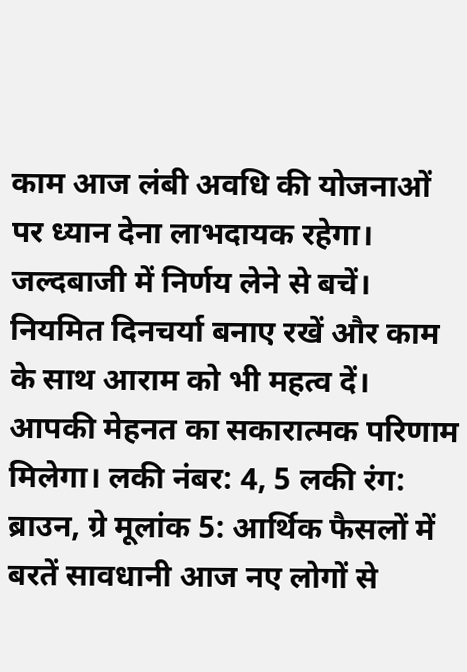काम आज लंबी अवधि की योजनाओं पर ध्यान देना लाभदायक रहेगा। जल्दबाजी में निर्णय लेने से बचें। नियमित दिनचर्या बनाए रखें और काम के साथ आराम को भी महत्व दें। आपकी मेहनत का सकारात्मक परिणाम मिलेगा। लकी नंबर: 4, 5 लकी रंग: ब्राउन, ग्रे मूलांक 5: आर्थिक फैसलों में बरतें सावधानी आज नए लोगों से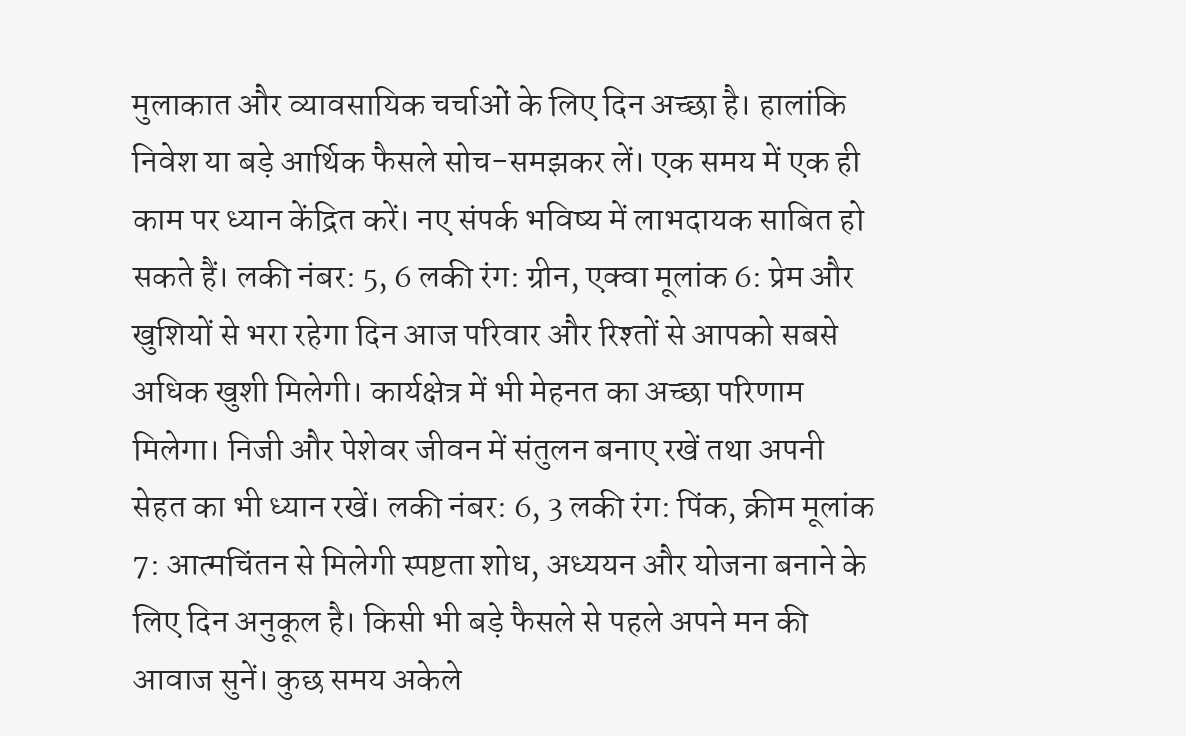मुलाकात और व्यावसायिक चर्चाओं के लिए दिन अच्छा है। हालांकि निवेश या बड़े आर्थिक फैसले सोच-समझकर लें। एक समय में एक ही काम पर ध्यान केंद्रित करें। नए संपर्क भविष्य में लाभदायक साबित हो सकते हैं। लकी नंबर: 5, 6 लकी रंग: ग्रीन, एक्वा मूलांक 6: प्रेम और खुशियों से भरा रहेगा दिन आज परिवार और रिश्तों से आपको सबसे अधिक खुशी मिलेगी। कार्यक्षेत्र में भी मेहनत का अच्छा परिणाम मिलेगा। निजी और पेशेवर जीवन में संतुलन बनाए रखें तथा अपनी सेहत का भी ध्यान रखें। लकी नंबर: 6, 3 लकी रंग: पिंक, क्रीम मूलांक 7: आत्मचिंतन से मिलेगी स्पष्टता शोध, अध्ययन और योजना बनाने के लिए दिन अनुकूल है। किसी भी बड़े फैसले से पहले अपने मन की आवाज सुनें। कुछ समय अकेले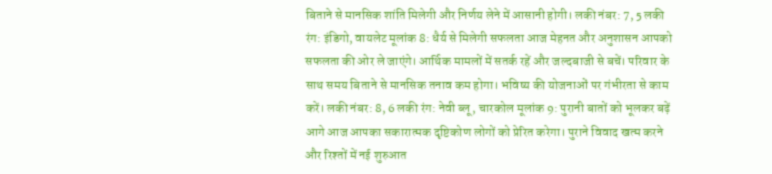बिताने से मानसिक शांति मिलेगी और निर्णय लेने में आसानी होगी। लकी नंबर: 7, 5 लकी रंग: इंडिगो, वायलेट मूलांक 8: धैर्य से मिलेगी सफलता आज मेहनत और अनुशासन आपको सफलता की ओर ले जाएंगे। आर्थिक मामलों में सतर्क रहें और जल्दबाजी से बचें। परिवार के साथ समय बिताने से मानसिक तनाव कम होगा। भविष्य की योजनाओं पर गंभीरता से काम करें। लकी नंबर: 8, 6 लकी रंग: नेवी ब्लू, चारकोल मूलांक 9: पुरानी बातों को भूलकर बढ़ें आगे आज आपका सकारात्मक दृष्टिकोण लोगों को प्रेरित करेगा। पुराने विवाद खत्म करने और रिश्तों में नई शुरुआत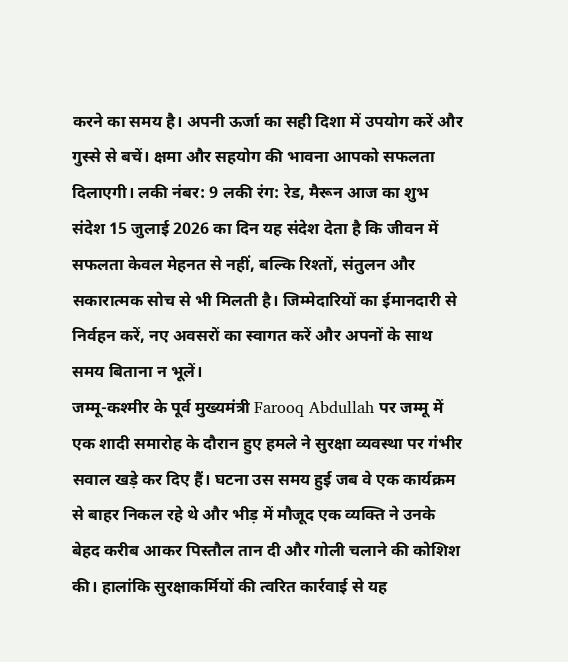करने का समय है। अपनी ऊर्जा का सही दिशा में उपयोग करें और गुस्से से बचें। क्षमा और सहयोग की भावना आपको सफलता दिलाएगी। लकी नंबर: 9 लकी रंग: रेड, मैरून आज का शुभ संदेश 15 जुलाई 2026 का दिन यह संदेश देता है कि जीवन में सफलता केवल मेहनत से नहीं, बल्कि रिश्तों, संतुलन और सकारात्मक सोच से भी मिलती है। जिम्मेदारियों का ईमानदारी से निर्वहन करें, नए अवसरों का स्वागत करें और अपनों के साथ समय बिताना न भूलें।
जम्मू-कश्मीर के पूर्व मुख्यमंत्री Farooq Abdullah पर जम्मू में एक शादी समारोह के दौरान हुए हमले ने सुरक्षा व्यवस्था पर गंभीर सवाल खड़े कर दिए हैं। घटना उस समय हुई जब वे एक कार्यक्रम से बाहर निकल रहे थे और भीड़ में मौजूद एक व्यक्ति ने उनके बेहद करीब आकर पिस्तौल तान दी और गोली चलाने की कोशिश की। हालांकि सुरक्षाकर्मियों की त्वरित कार्रवाई से यह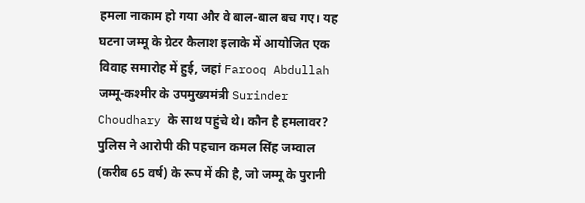हमला नाकाम हो गया और वे बाल-बाल बच गए। यह घटना जम्मू के ग्रेटर कैलाश इलाके में आयोजित एक विवाह समारोह में हुई, जहां Farooq Abdullah जम्मू-कश्मीर के उपमुख्यमंत्री Surinder Choudhary के साथ पहुंचे थे। कौन है हमलावर? पुलिस ने आरोपी की पहचान कमल सिंह जम्वाल (करीब 65 वर्ष) के रूप में की है, जो जम्मू के पुरानी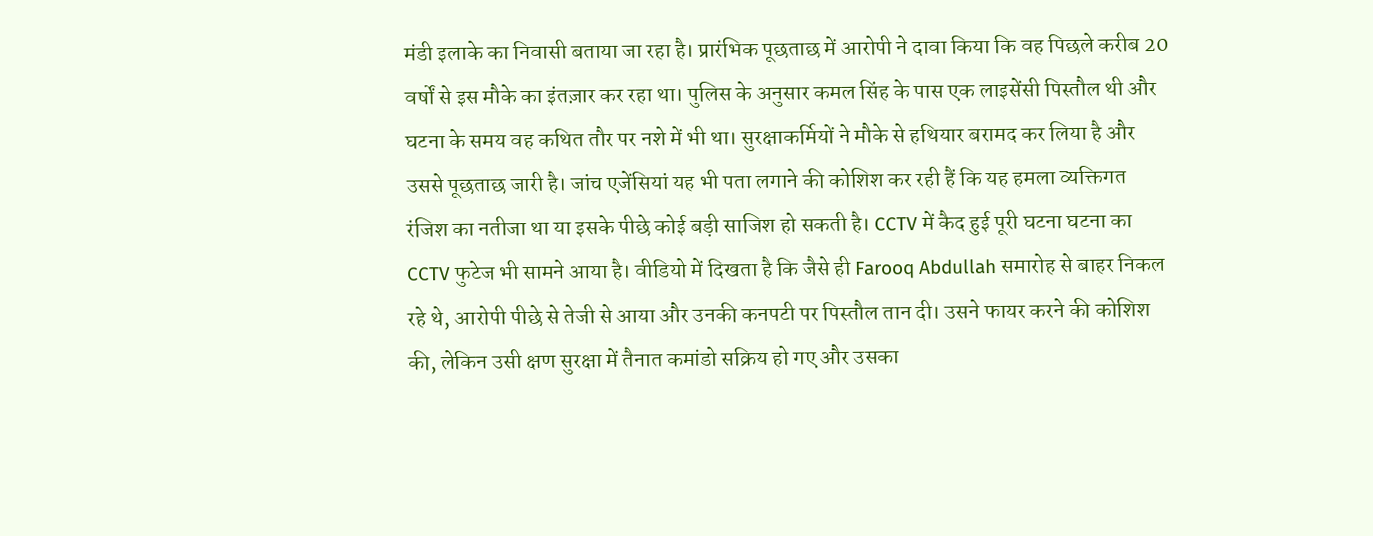मंडी इलाके का निवासी बताया जा रहा है। प्रारंभिक पूछताछ में आरोपी ने दावा किया कि वह पिछले करीब 20 वर्षों से इस मौके का इंतज़ार कर रहा था। पुलिस के अनुसार कमल सिंह के पास एक लाइसेंसी पिस्तौल थी और घटना के समय वह कथित तौर पर नशे में भी था। सुरक्षाकर्मियों ने मौके से हथियार बरामद कर लिया है और उससे पूछताछ जारी है। जांच एजेंसियां यह भी पता लगाने की कोशिश कर रही हैं कि यह हमला व्यक्तिगत रंजिश का नतीजा था या इसके पीछे कोई बड़ी साजिश हो सकती है। CCTV में कैद हुई पूरी घटना घटना का CCTV फुटेज भी सामने आया है। वीडियो में दिखता है कि जैसे ही Farooq Abdullah समारोह से बाहर निकल रहे थे, आरोपी पीछे से तेजी से आया और उनकी कनपटी पर पिस्तौल तान दी। उसने फायर करने की कोशिश की, लेकिन उसी क्षण सुरक्षा में तैनात कमांडो सक्रिय हो गए और उसका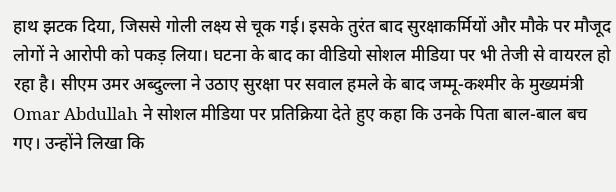हाथ झटक दिया, जिससे गोली लक्ष्य से चूक गई। इसके तुरंत बाद सुरक्षाकर्मियों और मौके पर मौजूद लोगों ने आरोपी को पकड़ लिया। घटना के बाद का वीडियो सोशल मीडिया पर भी तेजी से वायरल हो रहा है। सीएम उमर अब्दुल्ला ने उठाए सुरक्षा पर सवाल हमले के बाद जम्मू-कश्मीर के मुख्यमंत्री Omar Abdullah ने सोशल मीडिया पर प्रतिक्रिया देते हुए कहा कि उनके पिता बाल-बाल बच गए। उन्होंने लिखा कि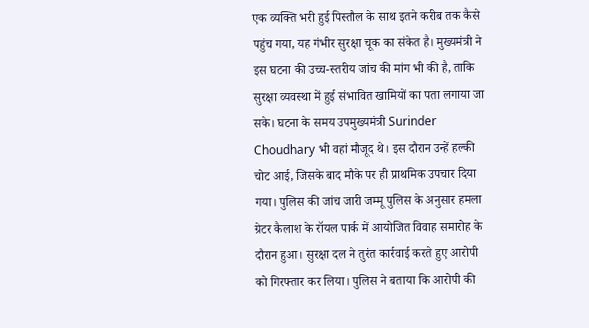एक व्यक्ति भरी हुई पिस्तौल के साथ इतने करीब तक कैसे पहुंच गया, यह गंभीर सुरक्षा चूक का संकेत है। मुख्यमंत्री ने इस घटना की उच्च-स्तरीय जांच की मांग भी की है, ताकि सुरक्षा व्यवस्था में हुई संभावित खामियों का पता लगाया जा सके। घटना के समय उपमुख्यमंत्री Surinder Choudhary भी वहां मौजूद थे। इस दौरान उन्हें हल्की चोट आई, जिसके बाद मौके पर ही प्राथमिक उपचार दिया गया। पुलिस की जांच जारी जम्मू पुलिस के अनुसार हमला ग्रेटर कैलाश के रॉयल पार्क में आयोजित विवाह समारोह के दौरान हुआ। सुरक्षा दल ने तुरंत कार्रवाई करते हुए आरोपी को गिरफ्तार कर लिया। पुलिस ने बताया कि आरोपी की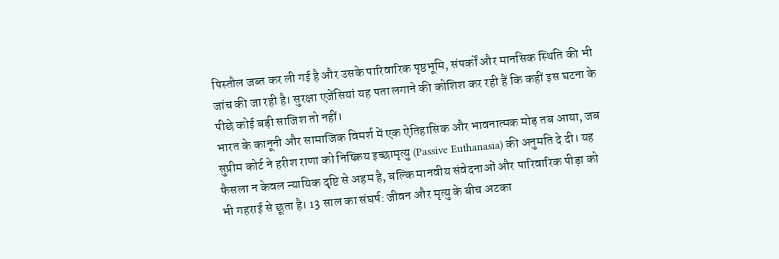पिस्तौल जब्त कर ली गई है और उसके पारिवारिक पृष्ठभूमि, संपर्कों और मानसिक स्थिति की भी जांच की जा रही है। सुरक्षा एजेंसियां यह पता लगाने की कोशिश कर रही हैं कि कहीं इस घटना के पीछे कोई बड़ी साजिश तो नहीं।
भारत के कानूनी और सामाजिक विमर्श में एक ऐतिहासिक और भावनात्मक मोड़ तब आया, जब सुप्रीम कोर्ट ने हरीश राणा को निष्क्रिय इच्छामृत्यु (Passive Euthanasia) की अनुमति दे दी। यह फैसला न केवल न्यायिक दृष्टि से अहम है, बल्कि मानवीय संवेदनाओं और पारिवारिक पीड़ा को भी गहराई से छूता है। 13 साल का संघर्ष: जीवन और मृत्यु के बीच अटका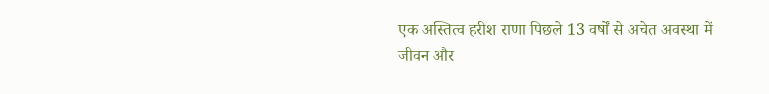एक अस्तित्व हरीश राणा पिछले 13 वर्षों से अचेत अवस्था में जीवन और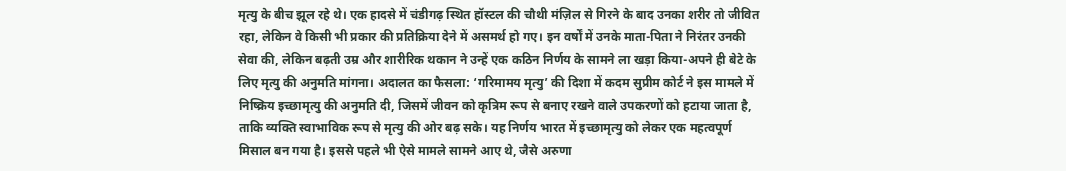मृत्यु के बीच झूल रहे थे। एक हादसे में चंडीगढ़ स्थित हॉस्टल की चौथी मंज़िल से गिरने के बाद उनका शरीर तो जीवित रहा, लेकिन वे किसी भी प्रकार की प्रतिक्रिया देने में असमर्थ हो गए। इन वर्षों में उनके माता-पिता ने निरंतर उनकी सेवा की, लेकिन बढ़ती उम्र और शारीरिक थकान ने उन्हें एक कठिन निर्णय के सामने ला खड़ा किया-अपने ही बेटे के लिए मृत्यु की अनुमति मांगना। अदालत का फैसला: ‘गरिमामय मृत्यु’ की दिशा में कदम सुप्रीम कोर्ट ने इस मामले में निष्क्रिय इच्छामृत्यु की अनुमति दी, जिसमें जीवन को कृत्रिम रूप से बनाए रखने वाले उपकरणों को हटाया जाता है, ताकि व्यक्ति स्वाभाविक रूप से मृत्यु की ओर बढ़ सके। यह निर्णय भारत में इच्छामृत्यु को लेकर एक महत्वपूर्ण मिसाल बन गया है। इससे पहले भी ऐसे मामले सामने आए थे, जैसे अरुणा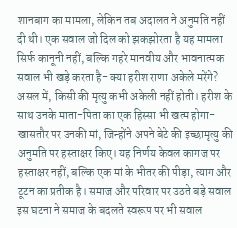शानबाग का मामला, लेकिन तब अदालत ने अनुमति नहीं दी थी। एक सवाल जो दिल को झकझोरता है यह मामला सिर्फ कानूनी नहीं, बल्कि गहरे मानवीय और भावनात्मक सवाल भी खड़े करता है- क्या हरीश राणा अकेले मरेंगे? असल में, किसी की मृत्यु कभी अकेली नहीं होती। हरीश के साथ उनके माता-पिता का एक हिस्सा भी खत्म होगा-खासतौर पर उनकी मां, जिन्होंने अपने बेटे की इच्छामृत्यु की अनुमति पर हस्ताक्षर किए। यह निर्णय केवल कागज पर हस्ताक्षर नहीं, बल्कि एक मां के भीतर की पीड़ा, त्याग और टूटन का प्रतीक है। समाज और परिवार पर उठते बड़े सवाल इस घटना ने समाज के बदलते स्वरूप पर भी सवाल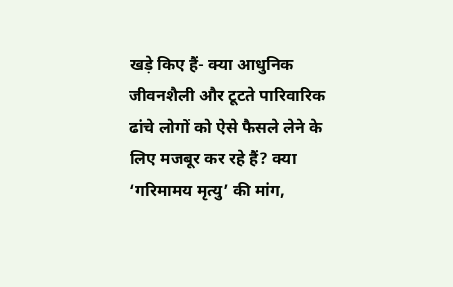खड़े किए हैं- क्या आधुनिक जीवनशैली और टूटते पारिवारिक ढांचे लोगों को ऐसे फैसले लेने के लिए मजबूर कर रहे हैं? क्या ‘गरिमामय मृत्यु’ की मांग,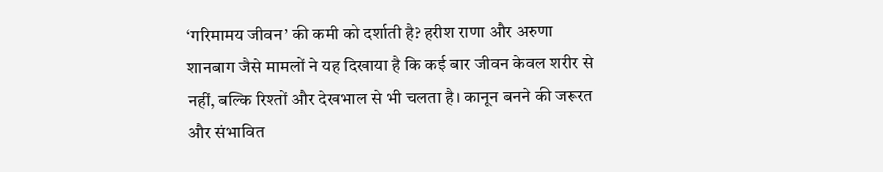‘गरिमामय जीवन’ की कमी को दर्शाती है? हरीश राणा और अरुणा शानबाग जैसे मामलों ने यह दिखाया है कि कई बार जीवन केवल शरीर से नहीं, बल्कि रिश्तों और देखभाल से भी चलता है। कानून बनने की जरूरत और संभावित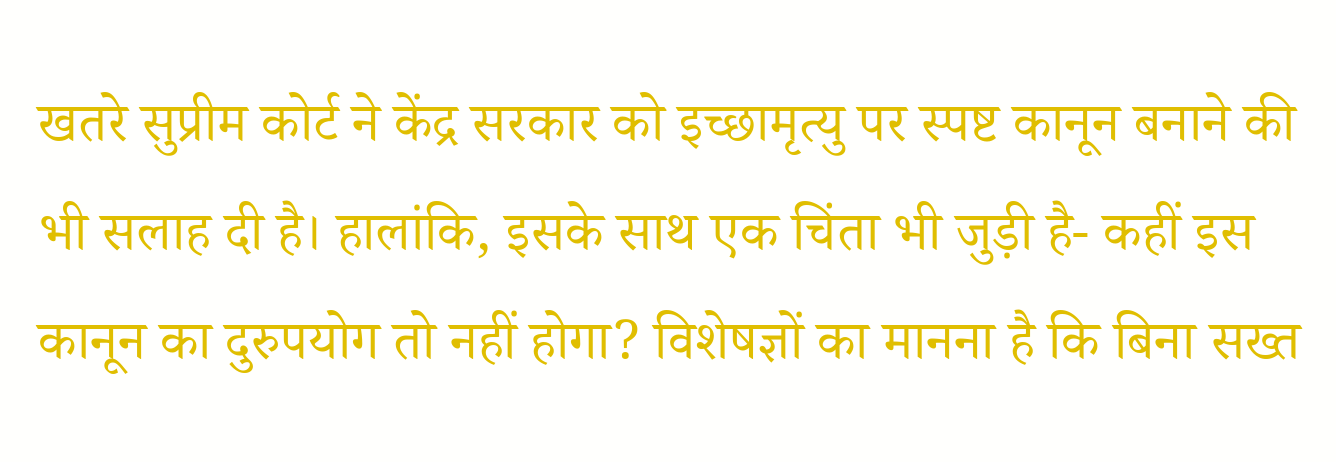खतरे सुप्रीम कोर्ट ने केंद्र सरकार को इच्छामृत्यु पर स्पष्ट कानून बनाने की भी सलाह दी है। हालांकि, इसके साथ एक चिंता भी जुड़ी है- कहीं इस कानून का दुरुपयोग तो नहीं होगा? विशेषज्ञों का मानना है कि बिना सख्त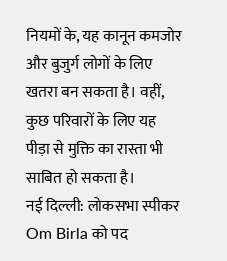नियमों के, यह कानून कमजोर और बुजुर्ग लोगों के लिए खतरा बन सकता है। वहीं, कुछ परिवारों के लिए यह पीड़ा से मुक्ति का रास्ता भी साबित हो सकता है।
नई दिल्ली: लोकसभा स्पीकर Om Birla को पद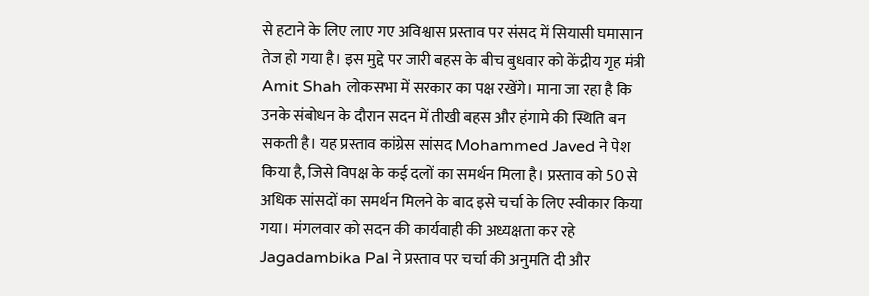से हटाने के लिए लाए गए अविश्वास प्रस्ताव पर संसद में सियासी घमासान तेज हो गया है। इस मुद्दे पर जारी बहस के बीच बुधवार को केंद्रीय गृह मंत्री Amit Shah लोकसभा में सरकार का पक्ष रखेंगे। माना जा रहा है कि उनके संबोधन के दौरान सदन में तीखी बहस और हंगामे की स्थिति बन सकती है। यह प्रस्ताव कांग्रेस सांसद Mohammed Javed ने पेश किया है, जिसे विपक्ष के कई दलों का समर्थन मिला है। प्रस्ताव को 50 से अधिक सांसदों का समर्थन मिलने के बाद इसे चर्चा के लिए स्वीकार किया गया। मंगलवार को सदन की कार्यवाही की अध्यक्षता कर रहे Jagadambika Pal ने प्रस्ताव पर चर्चा की अनुमति दी और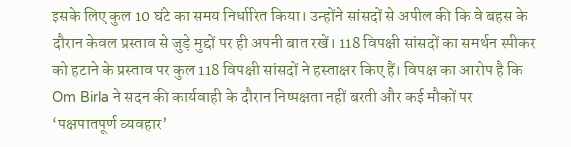इसके लिए कुल 10 घंटे का समय निर्धारित किया। उन्होंने सांसदों से अपील की कि वे बहस के दौरान केवल प्रस्ताव से जुड़े मुद्दों पर ही अपनी बात रखें। 118 विपक्षी सांसदों का समर्थन स्पीकर को हटाने के प्रस्ताव पर कुल 118 विपक्षी सांसदों ने हस्ताक्षर किए हैं। विपक्ष का आरोप है कि Om Birla ने सदन की कार्यवाही के दौरान निष्पक्षता नहीं बरती और कई मौकों पर ‘पक्षपातपूर्ण व्यवहार’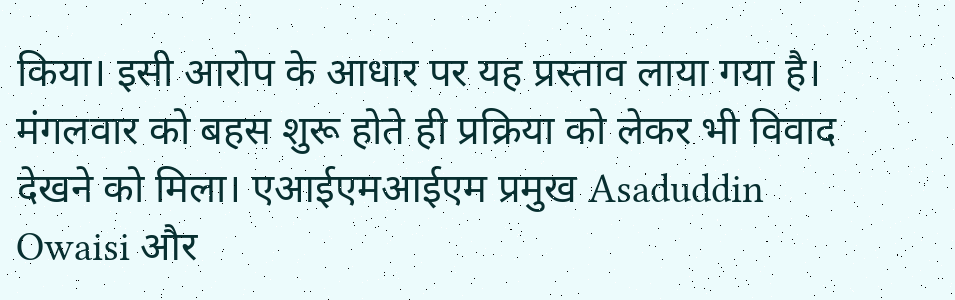किया। इसी आरोप के आधार पर यह प्रस्ताव लाया गया है। मंगलवार को बहस शुरू होते ही प्रक्रिया को लेकर भी विवाद देखने को मिला। एआईएमआईएम प्रमुख Asaduddin Owaisi और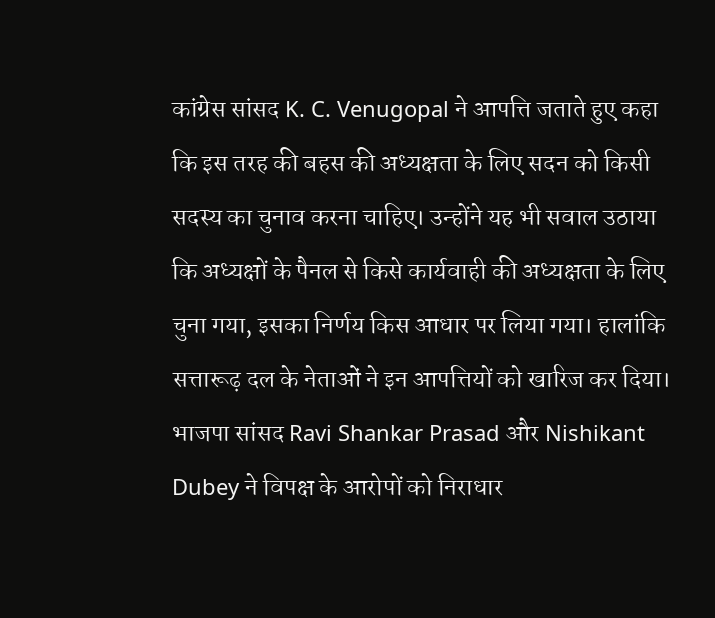कांग्रेस सांसद K. C. Venugopal ने आपत्ति जताते हुए कहा कि इस तरह की बहस की अध्यक्षता के लिए सदन को किसी सदस्य का चुनाव करना चाहिए। उन्होंने यह भी सवाल उठाया कि अध्यक्षों के पैनल से किसे कार्यवाही की अध्यक्षता के लिए चुना गया, इसका निर्णय किस आधार पर लिया गया। हालांकि सत्तारूढ़ दल के नेताओं ने इन आपत्तियों को खारिज कर दिया। भाजपा सांसद Ravi Shankar Prasad और Nishikant Dubey ने विपक्ष के आरोपों को निराधार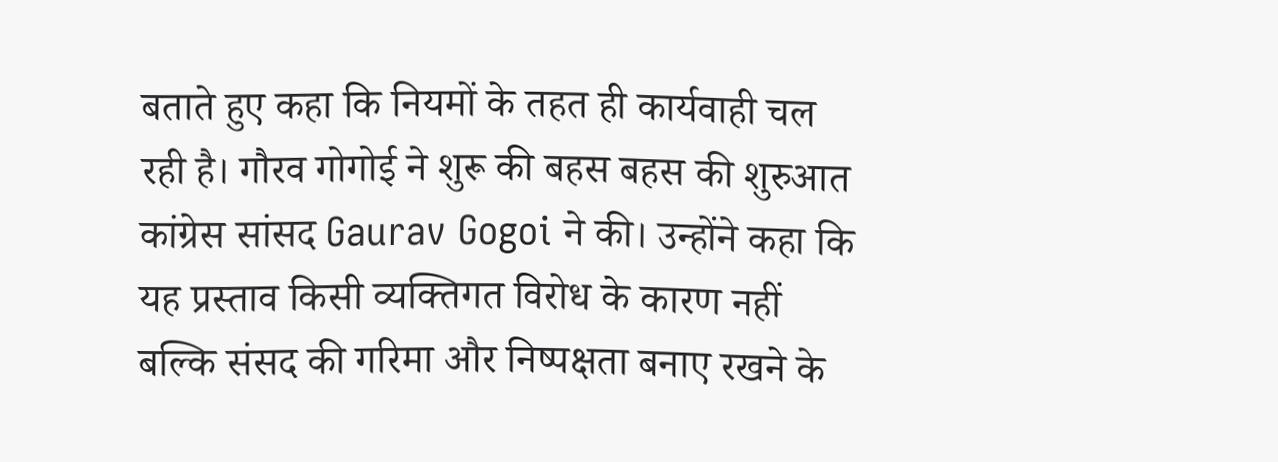बताते हुए कहा कि नियमों के तहत ही कार्यवाही चल रही है। गौरव गोगोई ने शुरू की बहस बहस की शुरुआत कांग्रेस सांसद Gaurav Gogoi ने की। उन्होंने कहा कि यह प्रस्ताव किसी व्यक्तिगत विरोध के कारण नहीं बल्कि संसद की गरिमा और निष्पक्षता बनाए रखने के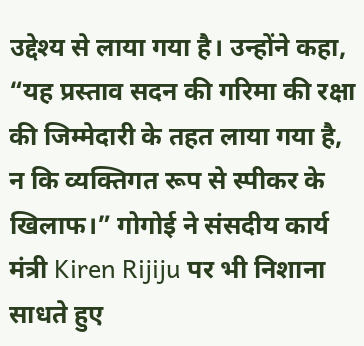उद्देश्य से लाया गया है। उन्होंने कहा, “यह प्रस्ताव सदन की गरिमा की रक्षा की जिम्मेदारी के तहत लाया गया है, न कि व्यक्तिगत रूप से स्पीकर के खिलाफ।” गोगोई ने संसदीय कार्य मंत्री Kiren Rijiju पर भी निशाना साधते हुए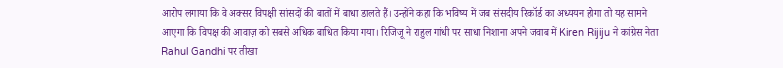आरोप लगाया कि वे अक्सर विपक्षी सांसदों की बातों में बाधा डालते हैं। उन्होंने कहा कि भविष्य में जब संसदीय रिकॉर्ड का अध्ययन होगा तो यह सामने आएगा कि विपक्ष की आवाज़ को सबसे अधिक बाधित किया गया। रिजिजू ने राहुल गांधी पर साधा निशाना अपने जवाब में Kiren Rijiju ने कांग्रेस नेता Rahul Gandhi पर तीखा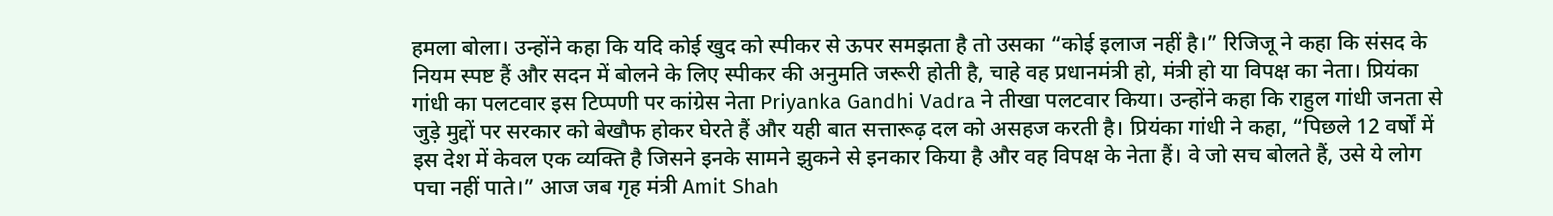हमला बोला। उन्होंने कहा कि यदि कोई खुद को स्पीकर से ऊपर समझता है तो उसका “कोई इलाज नहीं है।” रिजिजू ने कहा कि संसद के नियम स्पष्ट हैं और सदन में बोलने के लिए स्पीकर की अनुमति जरूरी होती है, चाहे वह प्रधानमंत्री हो, मंत्री हो या विपक्ष का नेता। प्रियंका गांधी का पलटवार इस टिप्पणी पर कांग्रेस नेता Priyanka Gandhi Vadra ने तीखा पलटवार किया। उन्होंने कहा कि राहुल गांधी जनता से जुड़े मुद्दों पर सरकार को बेखौफ होकर घेरते हैं और यही बात सत्तारूढ़ दल को असहज करती है। प्रियंका गांधी ने कहा, “पिछले 12 वर्षों में इस देश में केवल एक व्यक्ति है जिसने इनके सामने झुकने से इनकार किया है और वह विपक्ष के नेता हैं। वे जो सच बोलते हैं, उसे ये लोग पचा नहीं पाते।” आज जब गृह मंत्री Amit Shah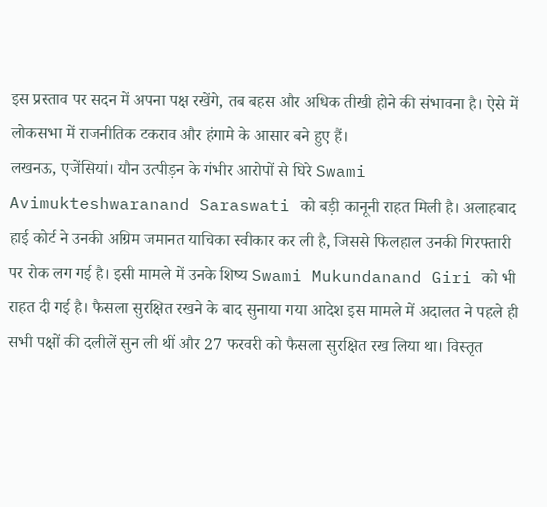इस प्रस्ताव पर सदन में अपना पक्ष रखेंगे, तब बहस और अधिक तीखी होने की संभावना है। ऐसे में लोकसभा में राजनीतिक टकराव और हंगामे के आसार बने हुए हैं।
लखनऊ, एजेंसियां। यौन उत्पीड़न के गंभीर आरोपों से घिरे Swami Avimukteshwaranand Saraswati को बड़ी कानूनी राहत मिली है। अलाहबाद हाई कोर्ट ने उनकी अग्रिम जमानत याचिका स्वीकार कर ली है, जिससे फिलहाल उनकी गिरफ्तारी पर रोक लग गई है। इसी मामले में उनके शिष्य Swami Mukundanand Giri को भी राहत दी गई है। फैसला सुरक्षित रखने के बाद सुनाया गया आदेश इस मामले में अदालत ने पहले ही सभी पक्षों की दलीलें सुन ली थीं और 27 फरवरी को फैसला सुरक्षित रख लिया था। विस्तृत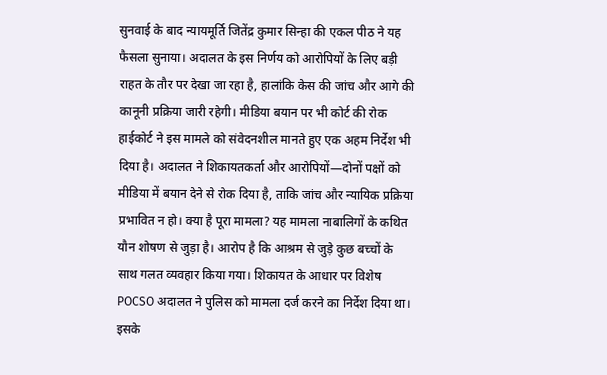सुनवाई के बाद न्यायमूर्ति जितेंद्र कुमार सिन्हा की एकल पीठ ने यह फैसला सुनाया। अदालत के इस निर्णय को आरोपियों के लिए बड़ी राहत के तौर पर देखा जा रहा है, हालांकि केस की जांच और आगे की कानूनी प्रक्रिया जारी रहेगी। मीडिया बयान पर भी कोर्ट की रोक हाईकोर्ट ने इस मामले को संवेदनशील मानते हुए एक अहम निर्देश भी दिया है। अदालत ने शिकायतकर्ता और आरोपियों—दोनों पक्षों को मीडिया में बयान देने से रोक दिया है, ताकि जांच और न्यायिक प्रक्रिया प्रभावित न हो। क्या है पूरा मामला? यह मामला नाबालिगों के कथित यौन शोषण से जुड़ा है। आरोप है कि आश्रम से जुड़े कुछ बच्चों के साथ गलत व्यवहार किया गया। शिकायत के आधार पर विशेष POCSO अदालत ने पुलिस को मामला दर्ज करने का निर्देश दिया था। इसके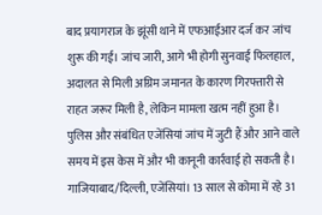बाद प्रयागराज के झूंसी थाने में एफआईआर दर्ज कर जांच शुरू की गई। जांच जारी, आगे भी होगी सुनवाई फिलहाल, अदालत से मिली अग्रिम जमानत के कारण गिरफ्तारी से राहत जरूर मिली है, लेकिन मामला खत्म नहीं हुआ है। पुलिस और संबंधित एजेंसियां जांच में जुटी हैं और आने वाले समय में इस केस में और भी कानूनी कार्रवाई हो सकती है।
गाजियाबाद/दिल्ली, एजेंसियां। 13 साल से कोमा में रहे 31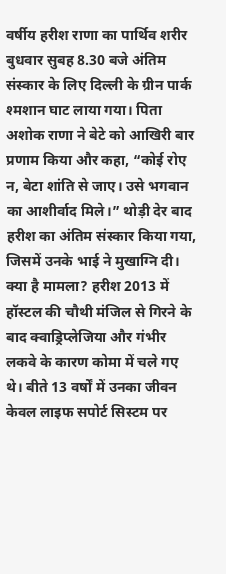वर्षीय हरीश राणा का पार्थिव शरीर बुधवार सुबह 8.30 बजे अंतिम संस्कार के लिए दिल्ली के ग्रीन पार्क श्मशान घाट लाया गया। पिता अशोक राणा ने बेटे को आखिरी बार प्रणाम किया और कहा, “कोई रोए न, बेटा शांति से जाए। उसे भगवान का आशीर्वाद मिले।” थोड़ी देर बाद हरीश का अंतिम संस्कार किया गया, जिसमें उनके भाई ने मुखाग्नि दी। क्या है मामला? हरीश 2013 में हॉस्टल की चौथी मंजिल से गिरने के बाद क्वाड्रिप्लेजिया और गंभीर लकवे के कारण कोमा में चले गए थे। बीते 13 वर्षों में उनका जीवन केवल लाइफ सपोर्ट सिस्टम पर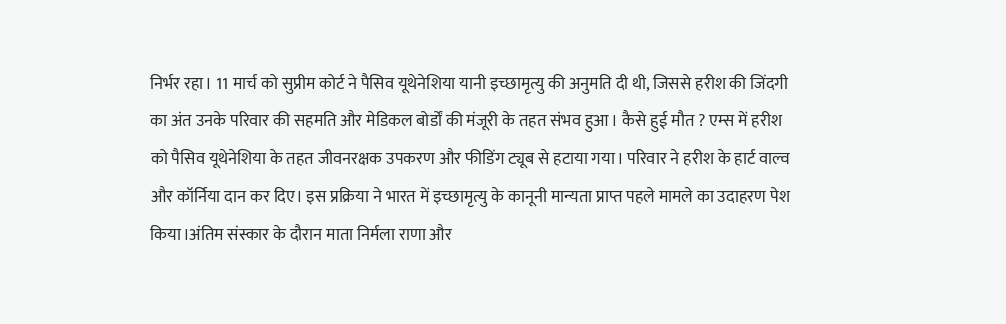निर्भर रहा। 11 मार्च को सुप्रीम कोर्ट ने पैसिव यूथेनेशिया यानी इच्छामृत्यु की अनुमति दी थी, जिससे हरीश की जिंदगी का अंत उनके परिवार की सहमति और मेडिकल बोर्डों की मंजूरी के तहत संभव हुआ। कैसे हुई मौत ? एम्स में हरीश को पैसिव यूथेनेशिया के तहत जीवनरक्षक उपकरण और फीडिंग ट्यूब से हटाया गया। परिवार ने हरीश के हार्ट वाल्व और कॉर्निया दान कर दिए। इस प्रक्रिया ने भारत में इच्छामृत्यु के कानूनी मान्यता प्राप्त पहले मामले का उदाहरण पेश किया।अंतिम संस्कार के दौरान माता निर्मला राणा और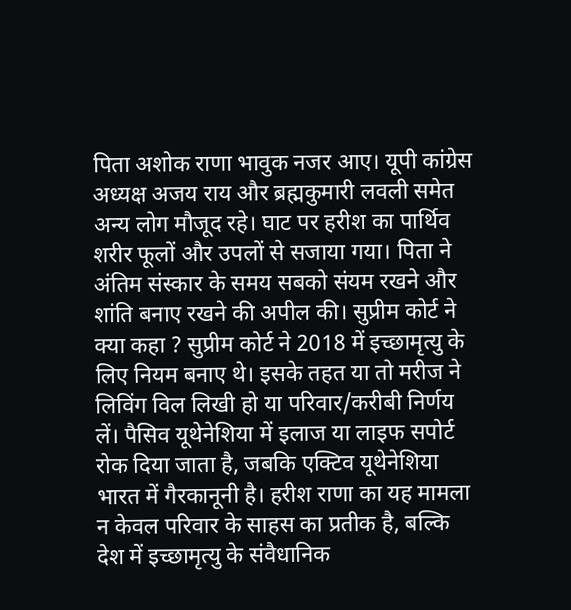पिता अशोक राणा भावुक नजर आए। यूपी कांग्रेस अध्यक्ष अजय राय और ब्रह्मकुमारी लवली समेत अन्य लोग मौजूद रहे। घाट पर हरीश का पार्थिव शरीर फूलों और उपलों से सजाया गया। पिता ने अंतिम संस्कार के समय सबको संयम रखने और शांति बनाए रखने की अपील की। सुप्रीम कोर्ट ने क्या कहा ? सुप्रीम कोर्ट ने 2018 में इच्छामृत्यु के लिए नियम बनाए थे। इसके तहत या तो मरीज ने लिविंग विल लिखी हो या परिवार/करीबी निर्णय लें। पैसिव यूथेनेशिया में इलाज या लाइफ सपोर्ट रोक दिया जाता है, जबकि एक्टिव यूथेनेशिया भारत में गैरकानूनी है। हरीश राणा का यह मामला न केवल परिवार के साहस का प्रतीक है, बल्कि देश में इच्छामृत्यु के संवैधानिक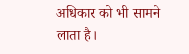अधिकार को भी सामने लाता है।